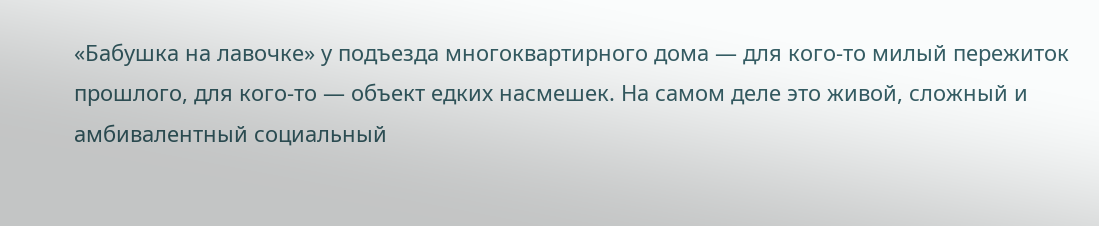«Бабушка на лавочке» у подъезда многоквартирного дома — для кого-то милый пережиток прошлого, для кого-то — объект едких насмешек. На самом деле это живой, сложный и амбивалентный социальный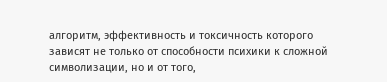алгоритм, эффективность и токсичность которого зависят не только от способности психики к сложной символизации, но и от того,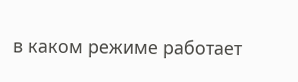в каком режиме работает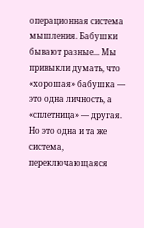операционная система мышления. Бабушки бывают разные... Мы привыкли думать, что «хорошая» бабушка — это одна личность, а «сплетница» — другая. Но это одна и та же система, переключающаяся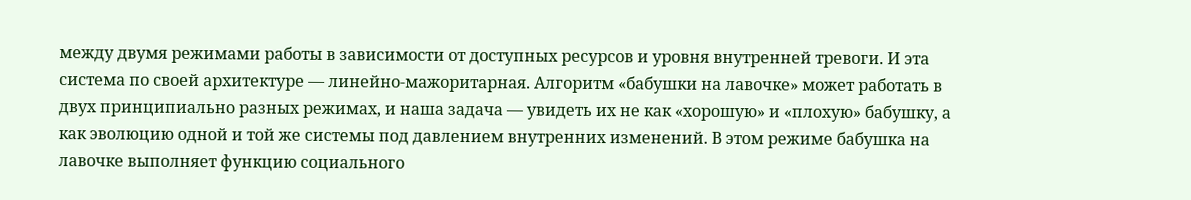между двумя режимами работы в зависимости от доступных ресурсов и уровня внутренней тревоги. И эта система по своей архитектуре — линейно-мажоритарная. Алгоритм «бабушки на лавочке» может работать в двух принципиально разных режимах, и наша задача — увидеть их не как «хорошую» и «плохую» бабушку, а как эволюцию одной и той же системы под давлением внутренних изменений. В этом режиме бабушка на лавочке выполняет функцию социального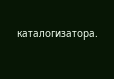каталогизатора.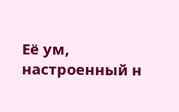Её ум, настроенный н